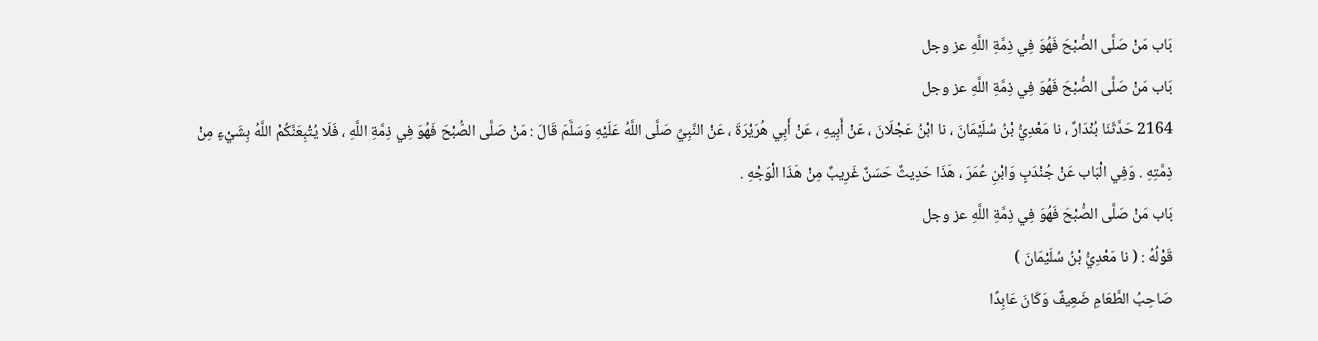بَاب مَنْ صَلَّى الصُّبْحَ فَهُوَ فِي ذِمَّةِ اللَّهِ عز وجل
بَاب مَنْ صَلَّى الصُّبْحَ فَهُوَ فِي ذِمَّةِ اللَّهِ عز وجل
2164 حَدَّثَنَا بُنْدَارٌ ، نا مَعْدِيُّ بْنُ سُلَيْمَانَ ، نا ابْنُ عَجْلَانَ ، عَنْ أَبِيهِ ، عَنْ أَبِي هُرَيْرَةَ ، عَنْ النَّبِيِّ صَلَّى اللَّهُ عَلَيْهِ وَسَلَّمَ قَالَ : مَنْ صَلَّى الصُّبْحَ فَهُوَ فِي ذِمَّةِ اللَّهِ ، فَلَا يُتْبِعَنَّكُمْ اللَّهُ بِشَيْءٍ مِنْ ذِمَّتِهِ . وَفِي الْبَاب عَنْ جُنْدَبٍ وَابْنِ عُمَرَ ، هَذَا حَدِيثٌ حَسَنٌ غَرِيبٌ مِنْ هَذَا الْوَجْهِ .
بَاب مَنْ صَلَّى الصُّبْحَ فَهُوَ فِي ذِمَّةِ اللَّهِ عز وجل
قَوْلُهُ : ( نا مَعْدِيُّ بْنُ سُلَيْمَانَ )
صَاحِبُ الطَّعَامِ ضَعِيفٌ وَكَانَ عَابِدًا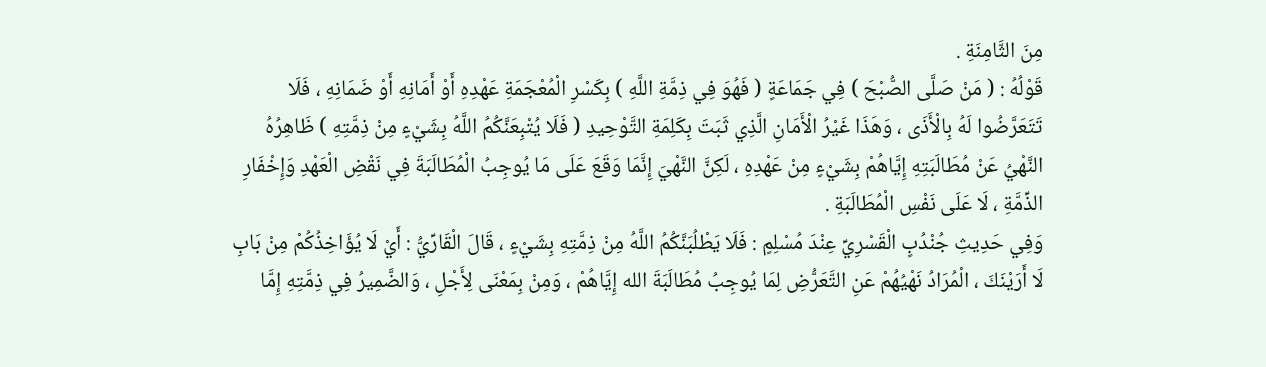مِنَ الثَّامِنَةِ .
قَوْلُهُ : ( مَنْ صَلَّى الصُّبْحَ ) فِي جَمَاعَةٍ ( فَهُوَ فِي ذِمَّةِ اللَّهِ ) بِكَسْرِ الْمُعْجَمَةِ عَهْدِهِ أَوْ أَمَانِهِ أَوْ ضَمَانِهِ ، فَلَا تَتَعَرَّضُوا لَهُ بِالْأَذَى ، وَهَذَا غَيْرُ الْأَمَانِ الَّذِي ثَبَتَ بِكَلِمَةِ التَّوْحِيدِ ( فَلَا يُتْبِعَنَّكُمُ اللَّهُ بِشَيْءٍ مِنْ ذِمَّتِهِ ) ظَاهِرُهُ النَّهْيُ عَنْ مُطَالَبَتِهِ إِيَّاهُمْ بِشَيْءٍ مِنْ عَهْدِهِ ، لَكِنَّ النَّهْيَ إِنَّمَا وَقَعَ عَلَى مَا يُوجِبُ الْمُطَالَبَةَ فِي نَقْضِ الْعَهْدِ وَإِخْفَارِ الذِّمَّةِ ، لَا عَلَى نَفْسِ الْمُطَالَبَةِ .
وَفِي حَدِيثِ جُنْدُبٍ الْقَسْرِيِّ عِنْدَ مُسْلِمٍ : فَلَا يَطْلُبَنَّكُمُ اللَّهُ مِنْ ذِمَّتِهِ بِشَيْءٍ ، قَالَ الْقَارِّيُّ : أَيْ لَا يُؤَاخِذُكُمْ مِنْ بَابِ لَا أَرَيْنَكَ ، الْمُرَادُ نَهْيُهُمْ عَنِ التَّعَرُّضِ لِمَا يُوجِبُ مُطَالَبَةَ الله إِيَّاهُمْ ، وَمِنْ بِمَعْنَى لِأَجْلِ ، وَالضَّمِيرُ فِي ذِمَّتِهِ إِمَّا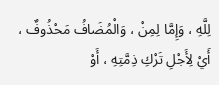لِلَّهِ ، وَإِمَّا لِمِنْ ، وَالْمُضَافُ مَحْذُوفٌ ، أَيْ لِأَجْلِ تَرْكِ ذِمَّتِهِ ، أَوْ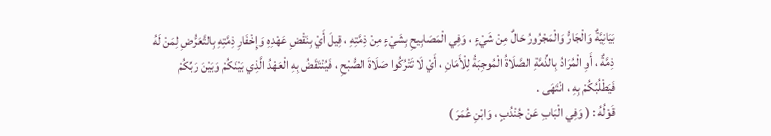بَيَانِيَّةٌ وَالْجَارُّ وَالْمَجْرُورُ حَالٌ مِنْ شَيْءٍ ، وَفِي الْمَصَابِيحِ بِشَيْءٍ مِنْ ذِمَّتِهِ ، قِيلَ أَيْ بِنَقْضِ عَهْدِهِ وَإِخْفَارِ ذِمَّتِهِ بِالتَّعَرُّضِ لِمَنْ لَهُ ذِمَّةٌ ، أَوِ الْمُرَادُ بِالذِّمَّةِ الصَّلَاةُ الْمُوجِبَةُ لِلْأَمَانِ ، أَيْ لَا تَتْرُكُوا صَلَاةَ الصُّبْحِ ، فَيُنْتَقَضُ بِهِ الْعَهْدُ الَّذِي بَيْنَكُمْ وَبَيْنَ رَبِّكُمْ فَيَطْلُبُكُمْ بِهِ ، انْتَهَى .
قَوْلُهُ : ( وَفِي الْبَابِ عَنْ جُنْدُبٍ ، وَابْنِ عُمَرَ )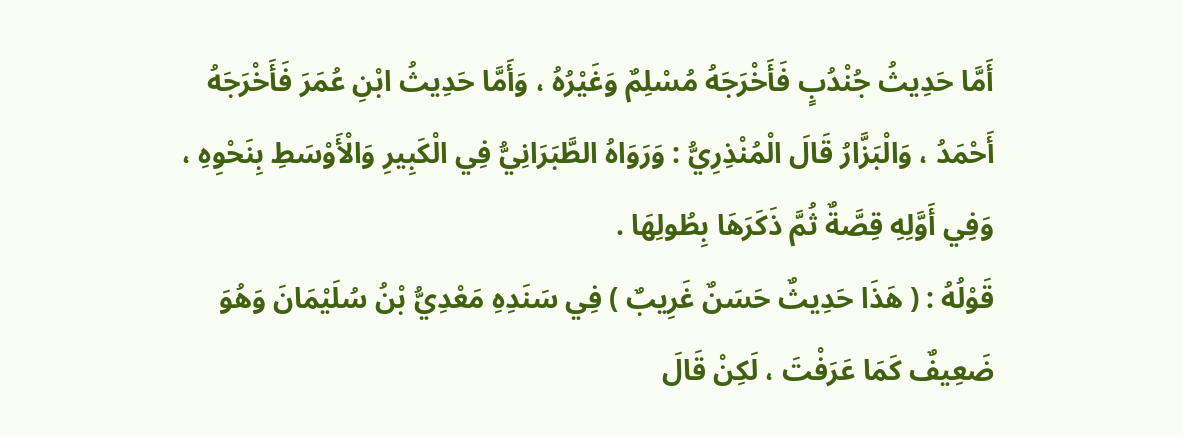أَمَّا حَدِيثُ جُنْدُبٍ فَأَخْرَجَهُ مُسْلِمٌ وَغَيْرُهُ ، وَأَمَّا حَدِيثُ ابْنِ عُمَرَ فَأَخْرَجَهُ أَحْمَدُ ، وَالْبَزَّارُ قَالَ الْمُنْذِرِيُّ : وَرَوَاهُ الطَّبَرَانِيُّ فِي الْكَبِيرِ وَالْأَوْسَطِ بِنَحْوِهِ ، وَفِي أَوَّلِهِ قِصَّةٌ ثُمَّ ذَكَرَهَا بِطُولِهَا .
قَوْلُهُ : ( هَذَا حَدِيثٌ حَسَنٌ غَرِيبٌ ) فِي سَنَدِهِ مَعْدِيُّ بْنُ سُلَيْمَانَ وَهُوَ ضَعِيفٌ كَمَا عَرَفْتَ ، لَكِنْ قَالَ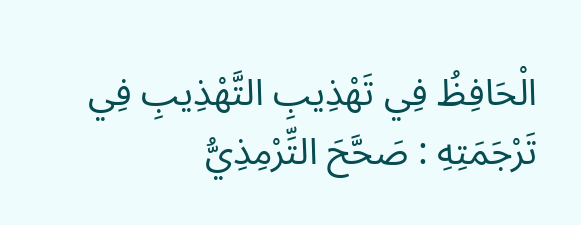الْحَافِظُ فِي تَهْذِيبِ التَّهْذِيبِ فِي تَرْجَمَتِهِ : صَحَّحَ التِّرْمِذِيُّ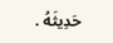حَدِيثَهُ .